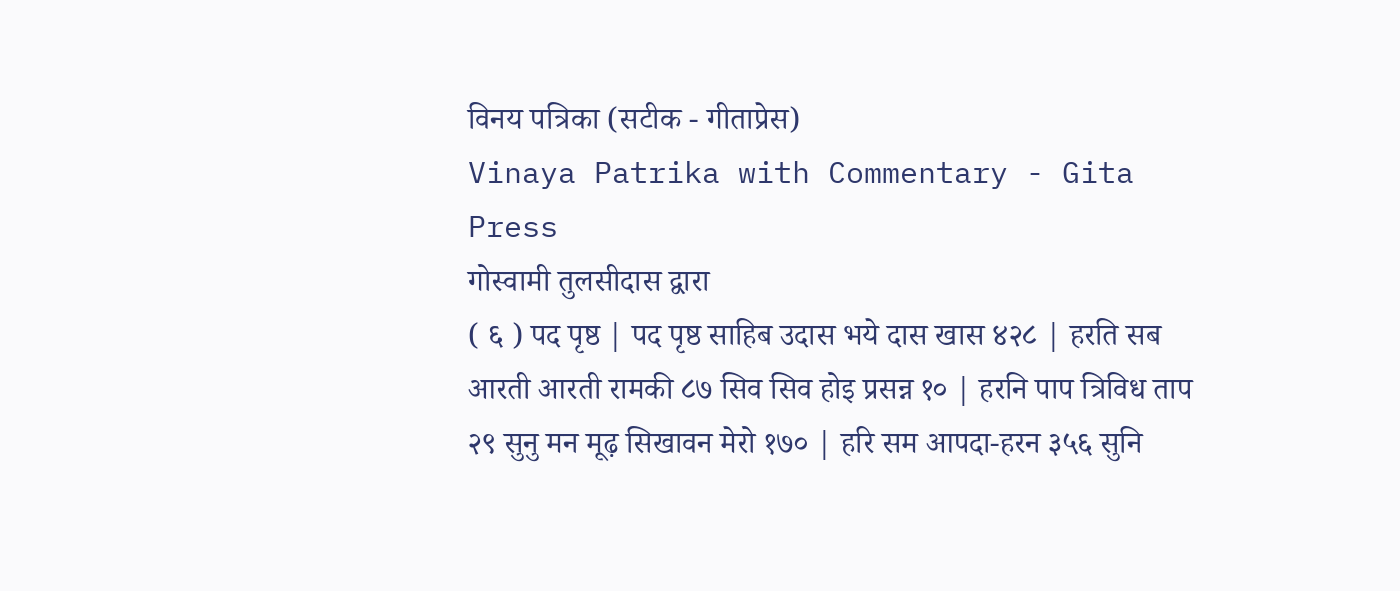विनय पत्रिका (सटीक - गीताप्रेस)
Vinaya Patrika with Commentary - Gita Press
गोस्वामी तुलसीदास द्वारा
( ६ ) पद पृष्ठ | पद पृष्ठ साहिब उदास भये दास खास ४२८ | हरति सब आरती आरती रामकी ८७ सिव सिव होइ प्रसन्न १० | हरनि पाप त्रिविध ताप २९ सुनु मन मूढ़ सिखावन मेरो १७० | हरि सम आपदा-हरन ३५६ सुनि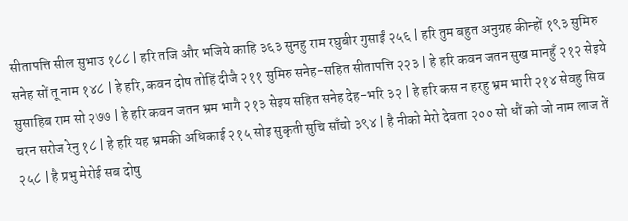सीतापत्ति सील सुभाउ १८८ | हरि तजि और भजिये काहि ३६३ सुनहु राम रघुबीर गुसाईं २५६ | हरि तुम बहुत अनुग्रह कीन्हों १९३ सुमिरु सनेह सों तू नाम १४८ | हे हरि, कवन दोष तोहिं दीजै २११ सुमिरु सनेह-सहित सीतापत्ति २२३ | हे हरि कवन जतन सुख मानहुँ २१२ सेइये सुसाहिब राम सो २७७ | हे हरि कवन जतन भ्रम भागै २१३ सेइय सहित सनेह देह-भरि ३२ | हे हरि कस न हरहु भ्रम भारी २१४ सेवहु सिव चरन सरोज रेनु १८ | हे हरि यह भ्रमकी अधिकाई २१५ सोइ सुकृती सुचि साँचो ३९४ | है नीको मेरो देवता २०० सो धौं को जो नाम लाज तें २५८ | है प्रभु मेरोई सब दोषु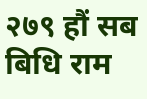२७९ हौं सब बिधि राम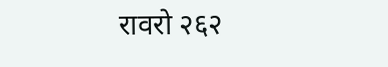रावरो २६२